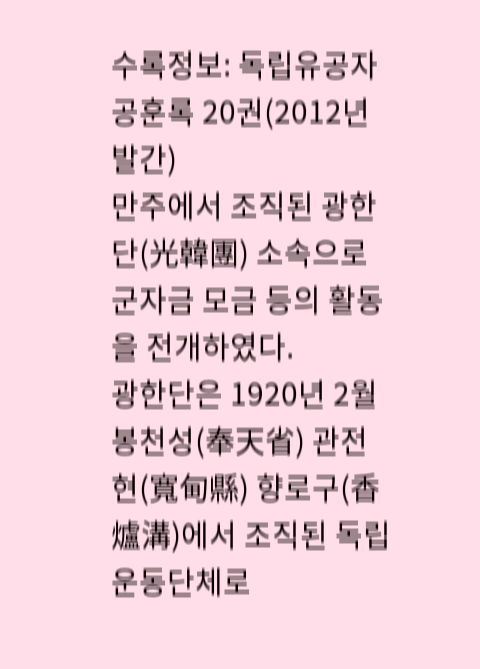수록정보: 독립유공자공훈록 20권(2012년 발간)
만주에서 조직된 광한단(光韓團) 소속으로 군자금 모금 등의 활동을 전개하였다.
광한단은 1920년 2월 봉천성(奉天省) 관전현(寬甸縣) 향로구(香爐溝)에서 조직된 독립운동단체로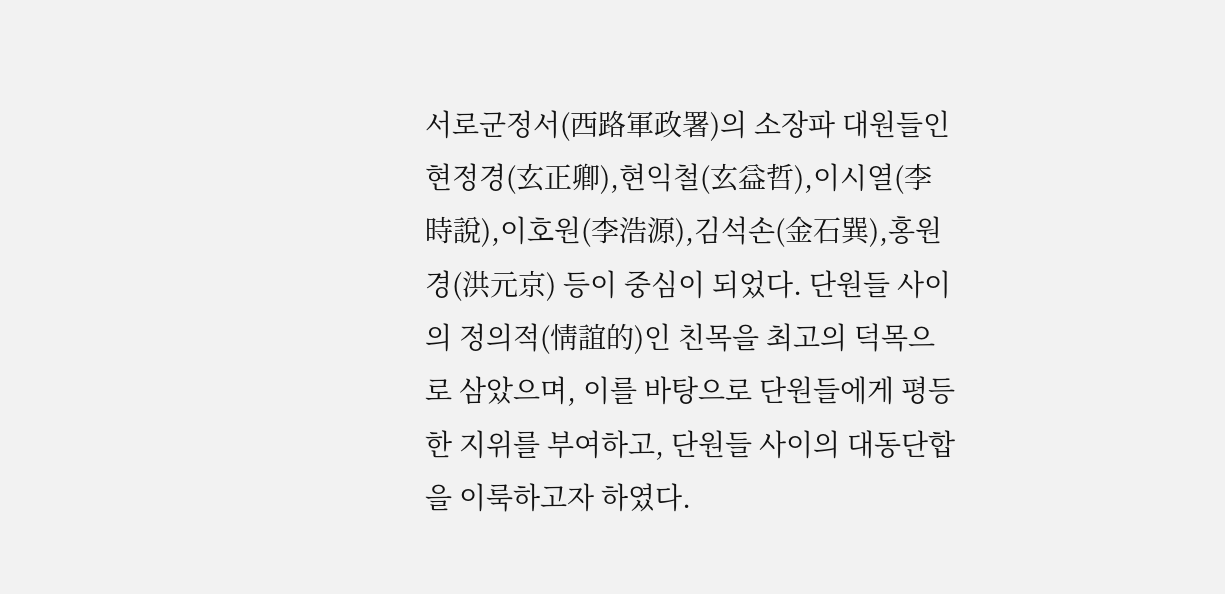서로군정서(西路軍政署)의 소장파 대원들인 현정경(玄正卿),현익철(玄益哲),이시열(李時說),이호원(李浩源),김석손(金石巽),홍원경(洪元京) 등이 중심이 되었다. 단원들 사이의 정의적(情誼的)인 친목을 최고의 덕목으로 삼았으며, 이를 바탕으로 단원들에게 평등한 지위를 부여하고, 단원들 사이의 대동단합을 이룩하고자 하였다.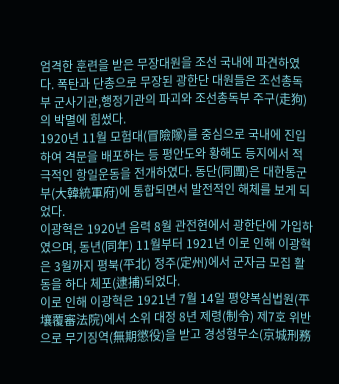엄격한 훈련을 받은 무장대원을 조선 국내에 파견하였다. 폭탄과 단총으로 무장된 광한단 대원들은 조선총독부 군사기관,행정기관의 파괴와 조선총독부 주구(走狗)의 박멸에 힘썼다.
1920년 11월 모험대(冒險隊)를 중심으로 국내에 진입하여 격문을 배포하는 등 평안도와 황해도 등지에서 적극적인 항일운동을 전개하였다. 동단(同團)은 대한통군부(大韓統軍府)에 통합되면서 발전적인 해체를 보게 되었다.
이광혁은 1920년 음력 8월 관전현에서 광한단에 가입하였으며, 동년(同年) 11월부터 1921년 이로 인해 이광혁은 3월까지 평북(平北) 정주(定州)에서 군자금 모집 활동을 하다 체포(逮捕)되었다.
이로 인해 이광혁은 1921년 7월 14일 평양복심법원(平壤覆審法院)에서 소위 대정 8년 제령(制令) 제7호 위반으로 무기징역(無期懲役)을 받고 경성형무소(京城刑務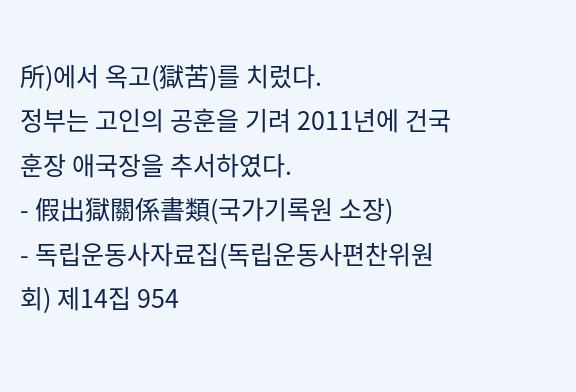所)에서 옥고(獄苦)를 치렀다.
정부는 고인의 공훈을 기려 2011년에 건국훈장 애국장을 추서하였다.
- 假出獄關係書類(국가기록원 소장)
- 독립운동사자료집(독립운동사편찬위원회) 제14집 954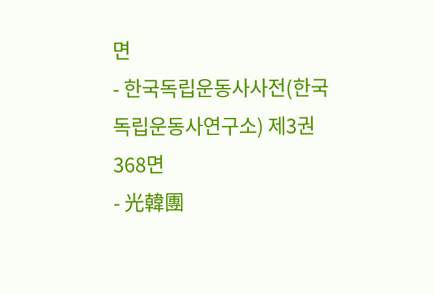면
- 한국독립운동사사전(한국독립운동사연구소) 제3권 368면
- 光韓團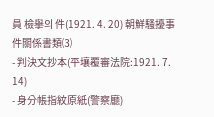員 檢擧의 件(1921. 4. 20) 朝鮮騷擾事件關係書類⑶
- 判決文抄本(平壤覆審法院:1921. 7. 14)
- 身分帳指紋原紙(警察廳)